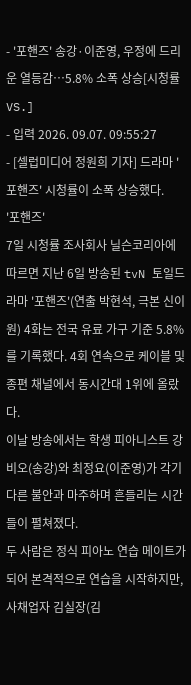- '포핸즈' 송강·이준영, 우정에 드리운 열등감…5.8% 소폭 상승[시청률 VS.]
- 입력 2026. 09.07. 09:55:27
- [셀럽미디어 정원희 기자] 드라마 '포핸즈' 시청률이 소폭 상승했다.
'포핸즈'
7일 시청률 조사회사 닐슨코리아에 따르면 지난 6일 방송된 tvN 토일드라마 '포핸즈'(연출 박현석, 극본 신이원) 4화는 전국 유료 가구 기준 5.8%를 기록했다. 4회 연속으로 케이블 및 종편 채널에서 동시간대 1위에 올랐다.
이날 방송에서는 학생 피아니스트 강비오(송강)와 최정요(이준영)가 각기 다른 불안과 마주하며 흔들리는 시간들이 펼쳐졌다.
두 사람은 정식 피아노 연습 메이트가 되어 본격적으로 연습을 시작하지만, 사채업자 김실장(김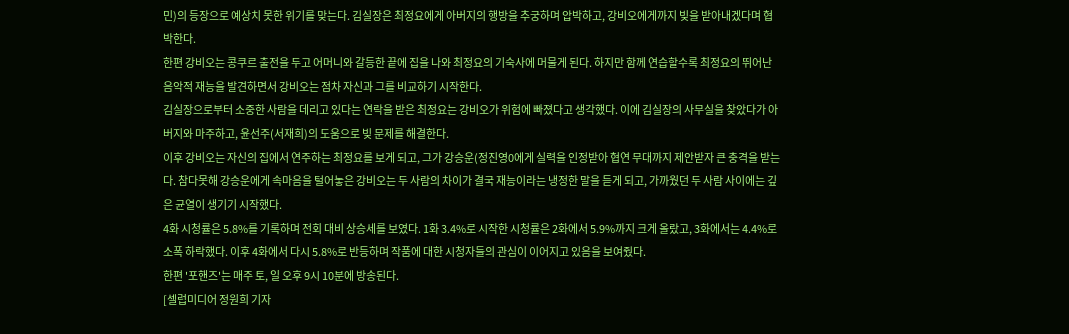민)의 등장으로 예상치 못한 위기를 맞는다. 김실장은 최정요에게 아버지의 행방을 추궁하며 압박하고, 강비오에게까지 빚을 받아내겠다며 협박한다.
한편 강비오는 콩쿠르 출전을 두고 어머니와 갈등한 끝에 집을 나와 최정요의 기숙사에 머물게 된다. 하지만 함께 연습할수록 최정요의 뛰어난 음악적 재능을 발견하면서 강비오는 점차 자신과 그를 비교하기 시작한다.
김실장으로부터 소중한 사람을 데리고 있다는 연락을 받은 최정요는 강비오가 위험에 빠졌다고 생각했다. 이에 김실장의 사무실을 찾았다가 아버지와 마주하고, 윤선주(서재희)의 도움으로 빚 문제를 해결한다.
이후 강비오는 자신의 집에서 연주하는 최정요를 보게 되고, 그가 강승운(정진영0에게 실력을 인정받아 협연 무대까지 제안받자 큰 충격을 받는다. 참다못해 강승운에게 속마음을 털어놓은 강비오는 두 사람의 차이가 결국 재능이라는 냉정한 말을 듣게 되고, 가까웠던 두 사람 사이에는 깊은 균열이 생기기 시작했다.
4화 시청률은 5.8%를 기록하며 전회 대비 상승세를 보였다. 1화 3.4%로 시작한 시청률은 2화에서 5.9%까지 크게 올랐고, 3화에서는 4.4%로 소폭 하락했다. 이후 4화에서 다시 5.8%로 반등하며 작품에 대한 시청자들의 관심이 이어지고 있음을 보여줬다.
한편 '포핸즈'는 매주 토, 일 오후 9시 10분에 방송된다.
[셀럽미디어 정원희 기자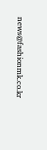news@fashionmk.co.kr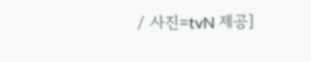/ 사진=tvN 제공]